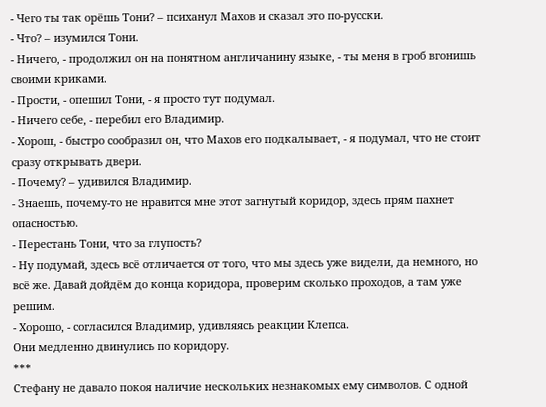- Чего ты так орёшь Тони? – психанул Махов и сказал это по-русски.
- Что? – изумился Тони.
- Ничего, - продолжил он на понятном англичанину языке, - ты меня в гроб вгонишь своими криками.
- Прости, - опешил Тони, - я просто тут подумал.
- Ничего себе, - перебил его Владимир.
- Хорош, - быстро сообразил он, что Махов его подкалывает, - я подумал, что не стоит сразу открывать двери.
- Почему? – удивился Владимир.
- Знаешь, почему-то не нравится мне этот загнутый коридор, здесь прям пахнет опасностью.
- Перестань Тони, что за глупость?
- Ну подумай, здесь всё отличается от того, что мы здесь уже видели, да немного, но всё же. Давай дойдём до конца коридора, проверим сколько проходов, а там уже решим.
- Хорошо, - согласился Владимир, удивляясь реакции Клепса.
Они медленно двинулись по коридору.
***
Стефану не давало покоя наличие нескольких незнакомых ему символов. С одной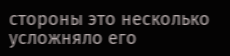стороны это несколько усложняло его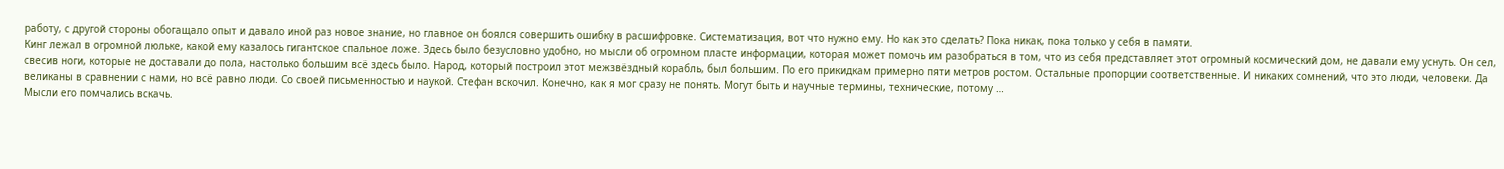работу, с другой стороны обогащало опыт и давало иной раз новое знание, но главное он боялся совершить ошибку в расшифровке. Систематизация, вот что нужно ему. Но как это сделать? Пока никак, пока только у себя в памяти.
Кинг лежал в огромной люльке, какой ему казалось гигантское спальное ложе. Здесь было безусловно удобно, но мысли об огромном пласте информации, которая может помочь им разобраться в том, что из себя представляет этот огромный космический дом, не давали ему уснуть. Он сел, свесив ноги, которые не доставали до пола, настолько большим всё здесь было. Народ, который построил этот межзвёздный корабль, был большим. По его прикидкам примерно пяти метров ростом. Остальные пропорции соответственные. И никаких сомнений, что это люди, человеки. Да великаны в сравнении с нами, но всё равно люди. Со своей письменностью и наукой. Стефан вскочил. Конечно, как я мог сразу не понять. Могут быть и научные термины, технические, потому …
Мысли его помчались вскачь.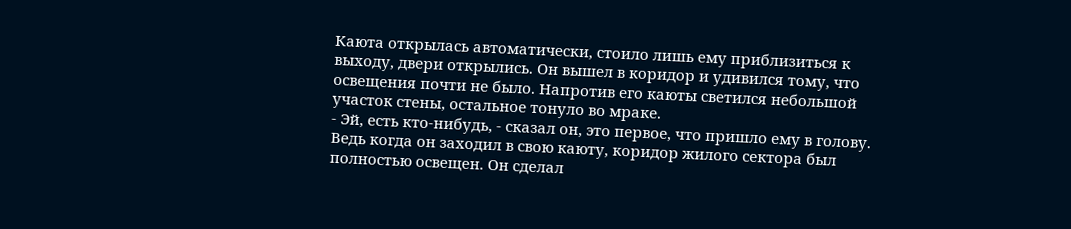Каюта открылась автоматически, стоило лишь ему приблизиться к выходу, двери открылись. Он вышел в коридор и удивился тому, что освещения почти не было. Напротив его каюты светился небольшой участок стены, остальное тонуло во мраке.
- Эй, есть кто-нибудь, - сказал он, это первое, что пришло ему в голову.
Ведь когда он заходил в свою каюту, коридор жилого сектора был полностью освещен. Он сделал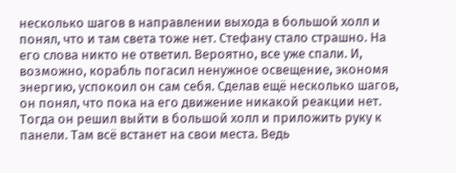несколько шагов в направлении выхода в большой холл и понял, что и там света тоже нет. Стефану стало страшно. На его слова никто не ответил. Вероятно, все уже спали. И, возможно, корабль погасил ненужное освещение, экономя энергию, успокоил он сам себя. Сделав ещё несколько шагов, он понял, что пока на его движение никакой реакции нет. Тогда он решил выйти в большой холл и приложить руку к панели. Там всё встанет на свои места. Ведь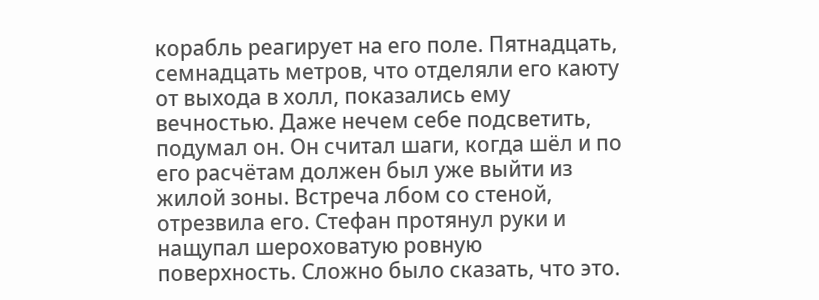корабль реагирует на его поле. Пятнадцать, семнадцать метров, что отделяли его каюту от выхода в холл, показались ему вечностью. Даже нечем себе подсветить, подумал он. Он считал шаги, когда шёл и по его расчётам должен был уже выйти из жилой зоны. Встреча лбом со стеной, отрезвила его. Стефан протянул руки и нащупал шероховатую ровную поверхность. Сложно было сказать, что это.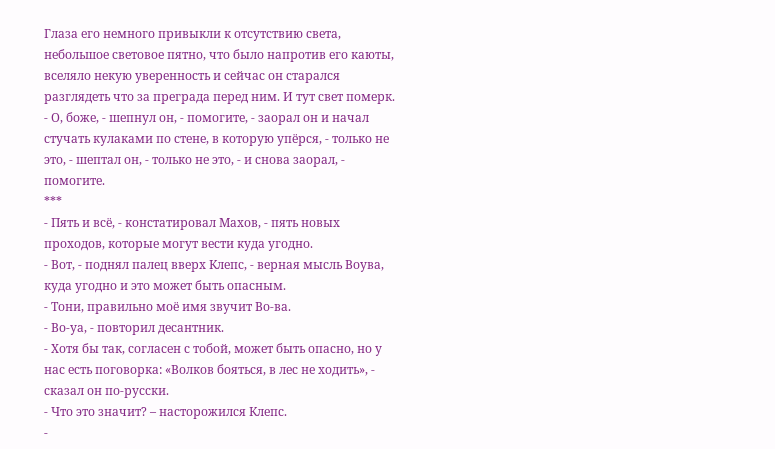Глаза его немного привыкли к отсутствию света, небольшое световое пятно, что было напротив его каюты, вселяло некую уверенность и сейчас он старался разглядеть что за преграда перед ним. И тут свет померк.
- О, боже, - шепнул он, - помогите, - заорал он и начал стучать кулаками по стене, в которую упёрся, - только не это, - шептал он, - только не это, - и снова заорал, - помогите.
***
- Пять и всё, - констатировал Махов, - пять новых проходов, которые могут вести куда угодно.
- Вот, - поднял палец вверх Клепс, - верная мысль Воува, куда угодно и это может быть опасным.
- Тони, правильно моё имя звучит Во-ва.
- Во-уа, - повторил десантник.
- Хотя бы так, согласен с тобой, может быть опасно, но у нас есть поговорка: «Волков бояться, в лес не ходить», - сказал он по-русски.
- Что это значит? – насторожился Клепс.
-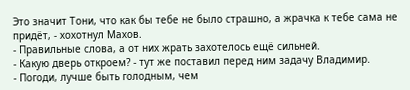Это значит Тони, что как бы тебе не было страшно, а жрачка к тебе сама не придёт, - хохотнул Махов.
- Правильные слова, а от них жрать захотелось ещё сильней.
- Какую дверь откроем? - тут же поставил перед ним задачу Владимир.
- Погоди, лучше быть голодным, чем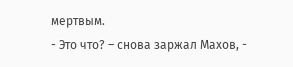мертвым.
- Это что? – снова заржал Махов, -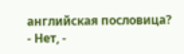английская пословица?
- Нет, -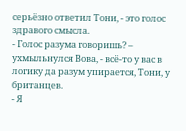серьёзно ответил Тони, - это голос здравого смысла.
- Голос разума говоришь? – ухмыльнулся Вова, - всё-то у вас в логику да разум упирается, Тони, у британцев.
- Я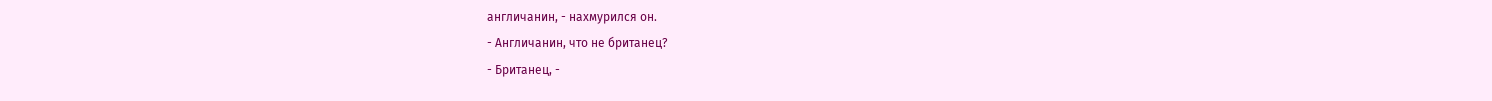англичанин, - нахмурился он.
- Англичанин, что не британец?
- Британец, -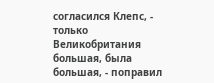согласился Клепс, - только Великобритания большая, была большая, - поправил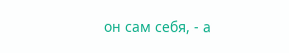он сам себя, - а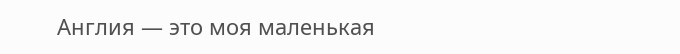Англия — это моя маленькая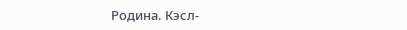Родина. Кэсл-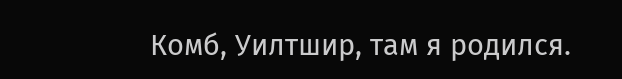Комб, Уилтшир, там я родился.